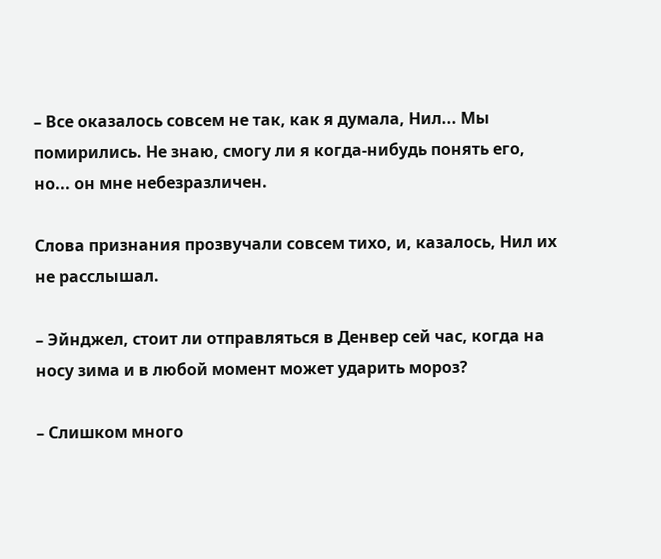– Все оказалось совсем не так, как я думала, Нил... Мы помирились. Не знаю, смогу ли я когда-нибудь понять его, но... он мне небезразличен.

Слова признания прозвучали совсем тихо, и, казалось, Нил их не расслышал.

– Эйнджел, стоит ли отправляться в Денвер сей час, когда на носу зима и в любой момент может ударить мороз?

– Слишком много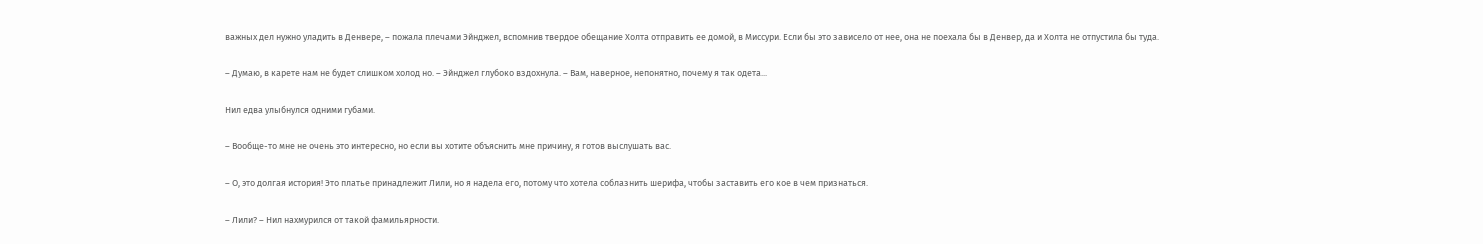важных дел нужно уладить в Денвере, – пожала плечами Эйнджел, вспомнив твердое обещание Холта отправить ее домой, в Миссури. Если бы это зависело от нее, она не поехала бы в Денвер, да и Холта не отпустила бы туда.

– Думаю, в карете нам не будет слишком холод но. – Эйнджел глубоко вздохнула. – Вам, наверное, непонятно, почему я так одета...

Нил едва улыбнулся одними губами.

– Вообще-то мне не очень это интересно, но если вы хотите объяснить мне причину, я готов выслушать вас.

– О, это долгая история! Это платье принадлежит Лили, но я надела его, потому что хотела соблазнить шерифа, чтобы заставить его кое в чем признаться.

– Лили? – Нил нахмурился от такой фамильярности.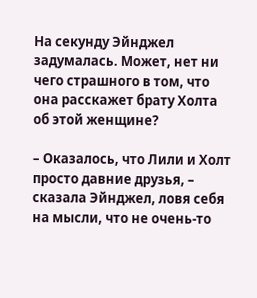На секунду Эйнджел задумалась. Может, нет ни чего страшного в том, что она расскажет брату Холта об этой женщине?

– Оказалось, что Лили и Холт просто давние друзья, – сказала Эйнджел, ловя себя на мысли, что не очень-то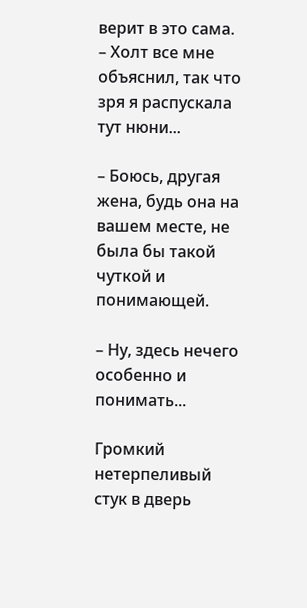верит в это сама. – Холт все мне объяснил, так что зря я распускала тут нюни...

– Боюсь, другая жена, будь она на вашем месте, не была бы такой чуткой и понимающей.

– Ну, здесь нечего особенно и понимать...

Громкий нетерпеливый стук в дверь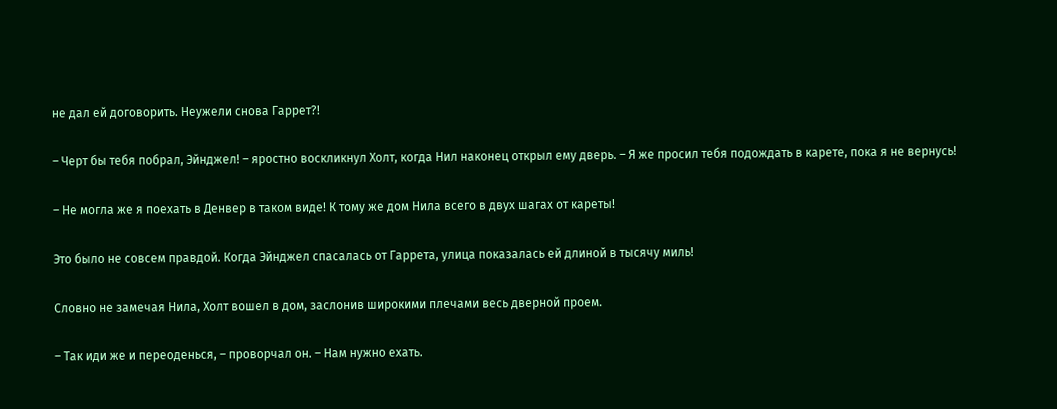не дал ей договорить. Неужели снова Гаррет?!

– Черт бы тебя побрал, Эйнджел! – яростно воскликнул Холт, когда Нил наконец открыл ему дверь. – Я же просил тебя подождать в карете, пока я не вернусь!

– Не могла же я поехать в Денвер в таком виде! К тому же дом Нила всего в двух шагах от кареты!

Это было не совсем правдой. Когда Эйнджел спасалась от Гаррета, улица показалась ей длиной в тысячу миль!

Словно не замечая Нила, Холт вошел в дом, заслонив широкими плечами весь дверной проем.

– Так иди же и переоденься, – проворчал он. – Нам нужно ехать.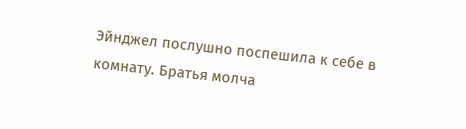Эйнджел послушно поспешила к себе в комнату. Братья молча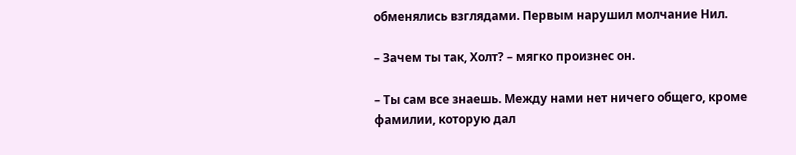обменялись взглядами. Первым нарушил молчание Нил.

– Зачем ты так, Холт? – мягко произнес он.

– Ты сам все знаешь. Между нами нет ничего общего, кроме фамилии, которую дал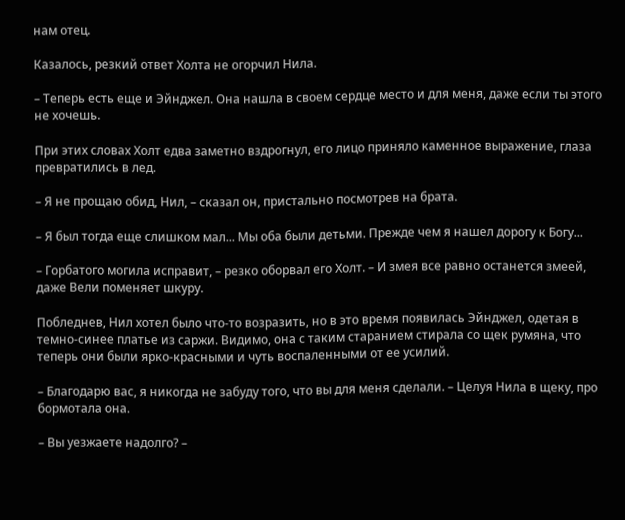нам отец.

Казалось, резкий ответ Холта не огорчил Нила.

– Теперь есть еще и Эйнджел. Она нашла в своем сердце место и для меня, даже если ты этого не хочешь.

При этих словах Холт едва заметно вздрогнул, его лицо приняло каменное выражение, глаза превратились в лед.

– Я не прощаю обид, Нил, – сказал он, пристально посмотрев на брата.

– Я был тогда еще слишком мал... Мы оба были детьми. Прежде чем я нашел дорогу к Богу...

– Горбатого могила исправит, – резко оборвал его Холт. – И змея все равно останется змеей, даже Вели поменяет шкуру.

Побледнев, Нил хотел было что-то возразить, но в это время появилась Эйнджел, одетая в темно-синее платье из саржи. Видимо, она с таким старанием стирала со щек румяна, что теперь они были ярко-красными и чуть воспаленными от ее усилий.

– Благодарю вас, я никогда не забуду того, что вы для меня сделали. – Целуя Нила в щеку, про бормотала она.

– Вы уезжаете надолго? –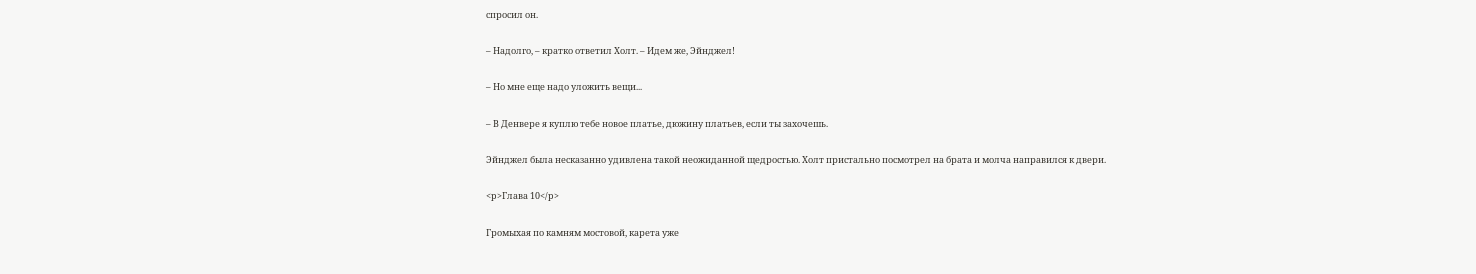спросил он.

– Надолго, – кратко ответил Холт. – Идем же, Эйнджел!

– Но мне еще надо уложить вещи...

– В Денвере я куплю тебе новое платье, дюжину платьев, если ты захочешь.

Эйнджел была несказанно удивлена такой неожиданной щедростью. Холт пристально посмотрел на брата и молча направился к двери.

<p>Глава 10</p>

Громыхая по камням мостовой, карета уже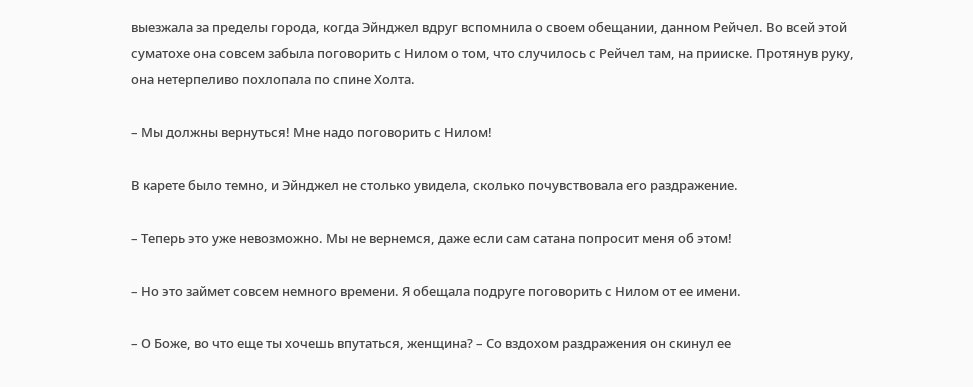выезжала за пределы города, когда Эйнджел вдруг вспомнила о своем обещании, данном Рейчел. Во всей этой суматохе она совсем забыла поговорить с Нилом о том, что случилось с Рейчел там, на прииске. Протянув руку, она нетерпеливо похлопала по спине Холта.

– Мы должны вернуться! Мне надо поговорить с Нилом!

В карете было темно, и Эйнджел не столько увидела, сколько почувствовала его раздражение.

– Теперь это уже невозможно. Мы не вернемся, даже если сам сатана попросит меня об этом!

– Но это займет совсем немного времени. Я обещала подруге поговорить с Нилом от ее имени.

– О Боже, во что еще ты хочешь впутаться, женщина? – Со вздохом раздражения он скинул ее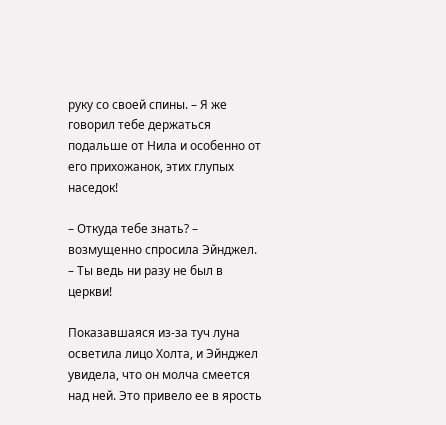руку со своей спины. – Я же говорил тебе держаться подальше от Нила и особенно от его прихожанок, этих глупых наседок!

– Откуда тебе знать? – возмущенно спросила Эйнджел. – Ты ведь ни разу не был в церкви!

Показавшаяся из-за туч луна осветила лицо Холта, и Эйнджел увидела, что он молча смеется над ней. Это привело ее в ярость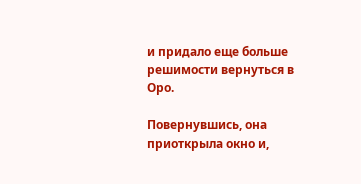и придало еще больше решимости вернуться в Оро.

Повернувшись, она приоткрыла окно и,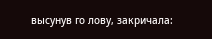высунув го лову, закричала: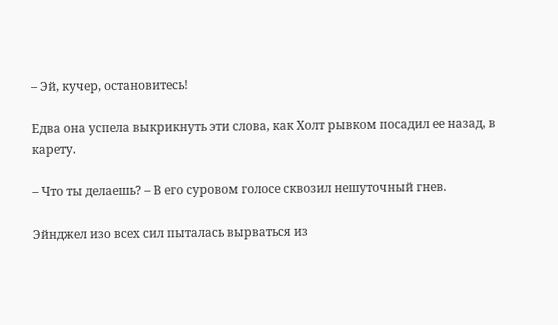– Эй, кучер, остановитесь!

Едва она успела выкрикнуть эти слова, как Холт рывком посадил ее назад, в карету.

– Что ты делаешь? – В его суровом голосе сквозил нешуточный гнев.

Эйнджел изо всех сил пыталась вырваться из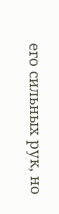его сильных рук, но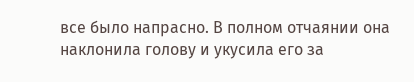все было напрасно. В полном отчаянии она наклонила голову и укусила его за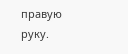правую руку.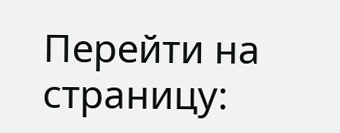Перейти на страницу: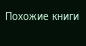Похожие книги